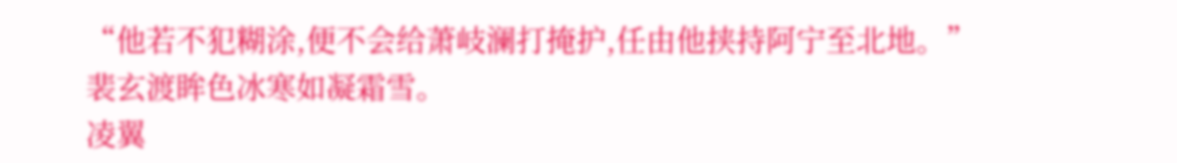“他若不犯糊涂,便不会给萧岐澜打掩护,任由他挟持阿宁至北地。”
裴玄渡眸色冰寒如凝霜雪。
凌翼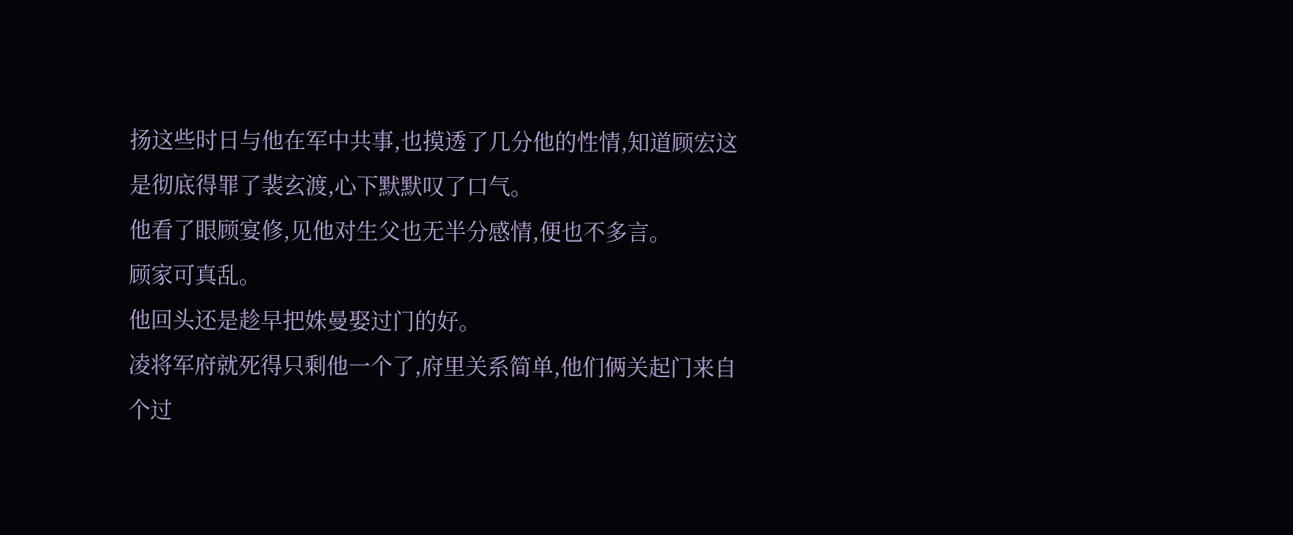扬这些时日与他在军中共事,也摸透了几分他的性情,知道顾宏这是彻底得罪了裴玄渡,心下默默叹了口气。
他看了眼顾宴修,见他对生父也无半分感情,便也不多言。
顾家可真乱。
他回头还是趁早把姝曼娶过门的好。
凌将军府就死得只剩他一个了,府里关系简单,他们俩关起门来自个过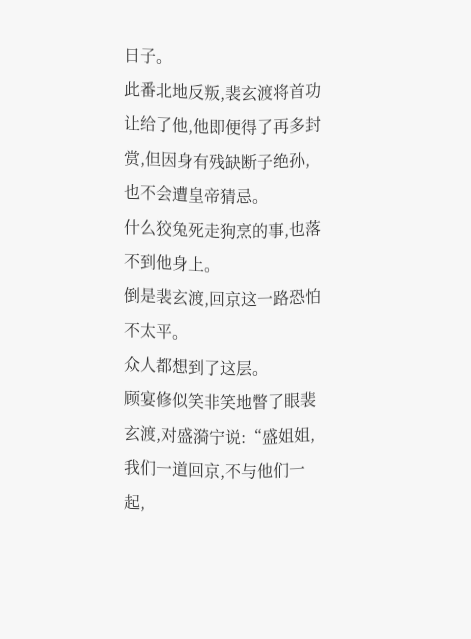日子。
此番北地反叛,裴玄渡将首功让给了他,他即便得了再多封赏,但因身有残缺断子绝孙,也不会遭皇帝猜忌。
什么狡兔死走狗烹的事,也落不到他身上。
倒是裴玄渡,回京这一路恐怕不太平。
众人都想到了这层。
顾宴修似笑非笑地瞥了眼裴玄渡,对盛漪宁说:“盛姐姐,我们一道回京,不与他们一起,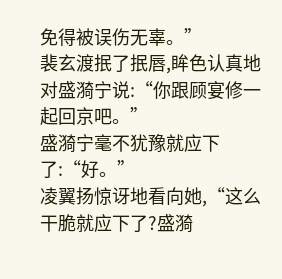免得被误伤无辜。”
裴玄渡抿了抿唇,眸色认真地对盛漪宁说:“你跟顾宴修一起回京吧。”
盛漪宁毫不犹豫就应下了:“好。”
凌翼扬惊讶地看向她,“这么干脆就应下了?盛漪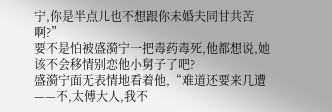宁,你是半点儿也不想跟你未婚夫同甘共苦啊?”
要不是怕被盛漪宁一把毒药毒死,他都想说,她该不会移情别恋他小舅子了吧?
盛漪宁面无表情地看着他,“难道还要来几遭——不,太傅大人,我不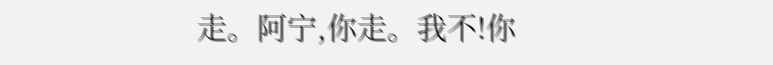走。阿宁,你走。我不!你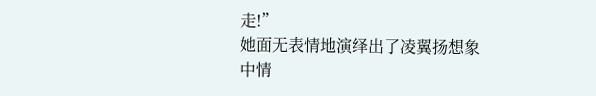走!”
她面无表情地演绎出了凌翼扬想象中情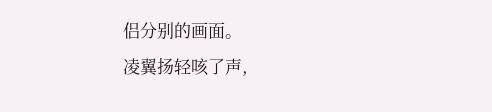侣分别的画面。
凌翼扬轻咳了声,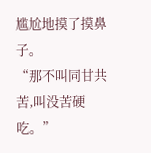尴尬地摸了摸鼻子。
“那不叫同甘共苦,叫没苦硬吃。”